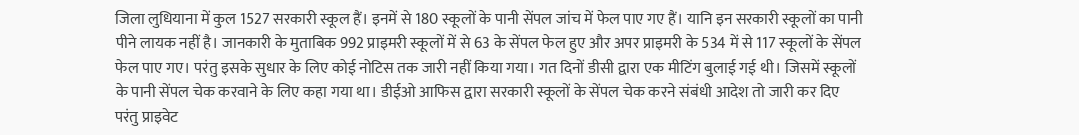जिला लुधियाना में कुल 1527 सरकारी स्कूल हैं। इनमें से 180 स्कूलों के पानी सेंपल जांच में फेल पाए गए हैं। यानि इन सरकारी स्कूलों का पानी पीने लायक नहीं है। जानकारी के मुताबिक 992 प्राइमरी स्कूलों में से 63 के सेंपल फेल हुए और अपर प्राइमरी के 534 में से 117 स्कूलों के सेंपल फेल पाए गए। परंतु इसके सुधार के लिए कोई नोटिस तक जारी नहीं किया गया। गत दिनों डीसी द्वारा एक मीटिंग बुलाई गई थी। जिसमें स्कूलों के पानी सेंपल चेक करवाने के लिए कहा गया था। डीईओ आफिस द्वारा सरकारी स्कूलों के सेंपल चेक करने संबंधी आदेश तो जारी कर दिए परंतु प्राइवेट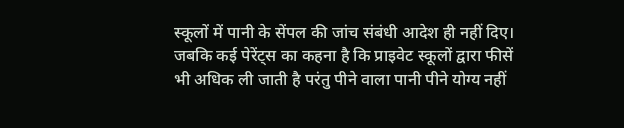स्कूलों में पानी के सेंपल की जांच संबंधी आदेश ही नहीं दिए। जबकि कई पेरेंट्स का कहना है कि प्राइवेट स्कूलों द्वारा फीसें भी अधिक ली जाती है परंतु पीने वाला पानी पीने योग्य नहीं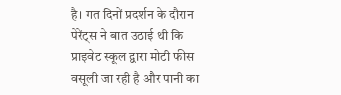है। गत दिनों प्रदर्शन के दौरान पेरेंट्स ने बात उठाई थी कि प्राइवेट स्कूल द्वारा मोटी फीस वसूली जा रही है और पानी का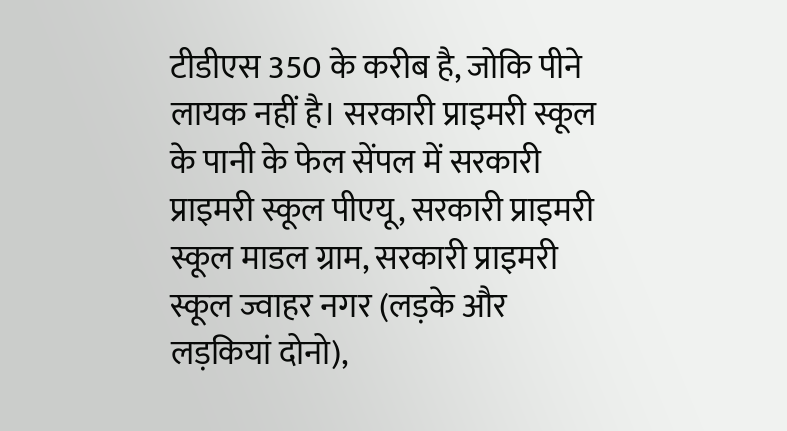टीडीएस 350 के करीब है, जोकि पीने लायक नहीं है। सरकारी प्राइमरी स्कूल के पानी के फेल सेंपल में सरकारी प्राइमरी स्कूल पीएयू, सरकारी प्राइमरी स्कूल माडल ग्राम, सरकारी प्राइमरी स्कूल ज्वाहर नगर (लड़के और लड़कियां दोनो),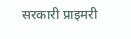सरकारी प्राइमरी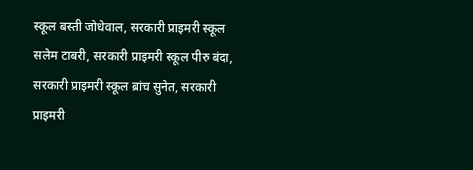स्कूल बस्ती जोधेवाल, सरकारी प्राइमरी स्कूल सलेम टाबरी, सरकारी प्राइमरी स्कूल पीरु बंदा, सरकारी प्राइमरी स्कूल ब्रांच सुनेत, सरकारी प्राइमरी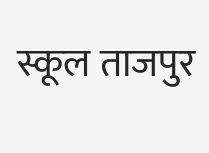स्कूल ताजपुर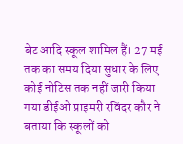बेट आदि स्कूल शामिल हैं। 27 मई तक का समय दिया सुधार के लिए कोई नोटिस तक नहीं जारी किया गया डीईओ प्राइमरी रविंदर कौर ने बताया कि स्कूलों को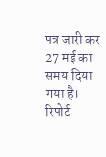पत्र जारी कर 27 मई का समय दिया गया है। रिपोर्ट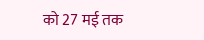को 27 मई तक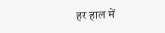हर हाल में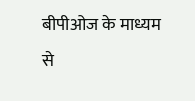बीपीओज के माध्यम से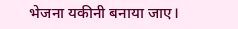भेजना यकीनी बनाया जाए।